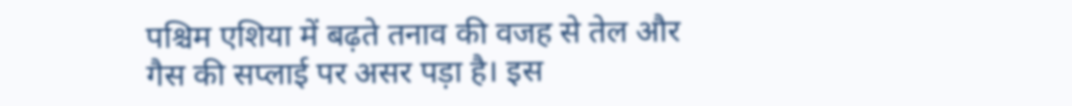पश्चिम एशिया में बढ़ते तनाव की वजह से तेल और गैस की सप्लाई पर असर पड़ा है। इस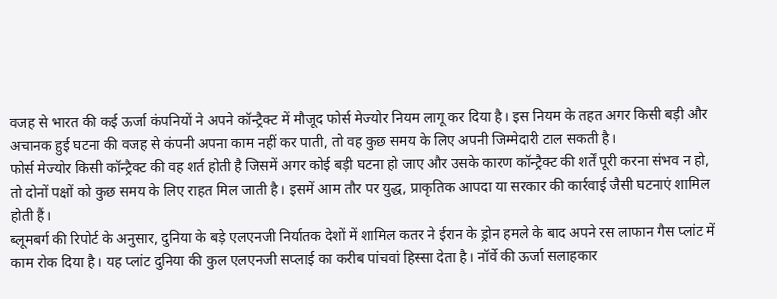वजह से भारत की कई ऊर्जा कंपनियों ने अपने कॉन्ट्रैक्ट में मौजूद फोर्स मेज्योर नियम लागू कर दिया है। इस नियम के तहत अगर किसी बड़ी और अचानक हुई घटना की वजह से कंपनी अपना काम नहीं कर पाती, तो वह कुछ समय के लिए अपनी जिम्मेदारी टाल सकती है।
फोर्स मेज्योर किसी कॉन्ट्रैक्ट की वह शर्त होती है जिसमें अगर कोई बड़ी घटना हो जाए और उसके कारण कॉन्ट्रैक्ट की शर्तें पूरी करना संभव न हो, तो दोनों पक्षों को कुछ समय के लिए राहत मिल जाती है। इसमें आम तौर पर युद्ध, प्राकृतिक आपदा या सरकार की कार्रवाई जैसी घटनाएं शामिल होती हैं।
ब्लूमबर्ग की रिपोर्ट के अनुसार, दुनिया के बड़े एलएनजी निर्यातक देशों में शामिल कतर ने ईरान के ड्रोन हमले के बाद अपने रस लाफान गैस प्लांट में काम रोक दिया है। यह प्लांट दुनिया की कुल एलएनजी सप्लाई का करीब पांचवां हिस्सा देता है। नॉर्वे की ऊर्जा सलाहकार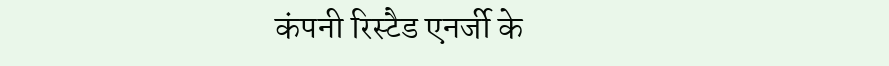कंपनी रिस्टैड एनर्जी के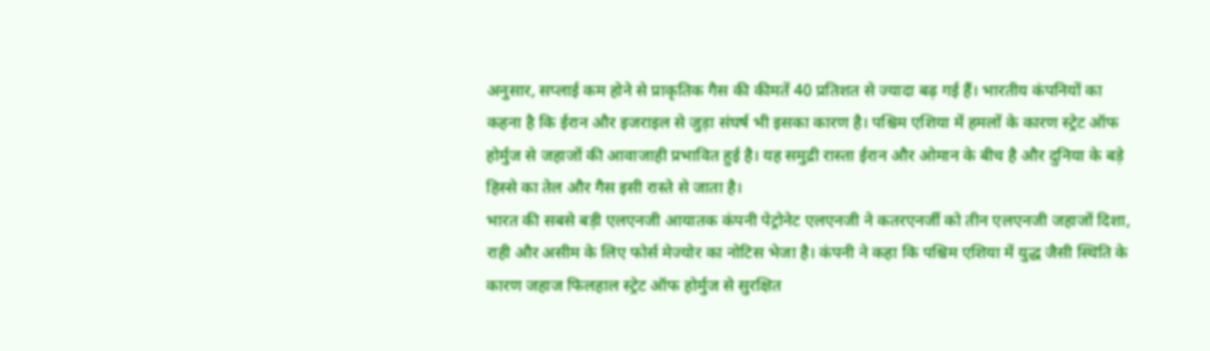अनुसार, सप्लाई कम होने से प्राकृतिक गैस की कीमतें 40 प्रतिशत से ज्यादा बढ़ गई हैं। भारतीय कंपनियों का कहना है कि ईरान और इजराइल से जुड़ा संघर्ष भी इसका कारण है। पश्चिम एशिया में हमलों के कारण स्ट्रेट ऑफ होर्मुज से जहाजों की आवाजाही प्रभावित हुई है। यह समुद्री रास्ता ईरान और ओमान के बीच है और दुनिया के बड़े हिस्से का तेल और गैस इसी रास्ते से जाता है।
भारत की सबसे बड़ी एलएनजी आयातक कंपनी पेट्रोनेट एलएनजी ने कतरएनर्जी को तीन एलएनजी जहाजों दिशा, राही और असीम के लिए फोर्स मेज्योर का नोटिस भेजा है। कंपनी ने कहा कि पश्चिम एशिया में युद्ध जैसी स्थिति के कारण जहाज फिलहाल स्ट्रेट ऑफ होर्मुज से सुरक्षित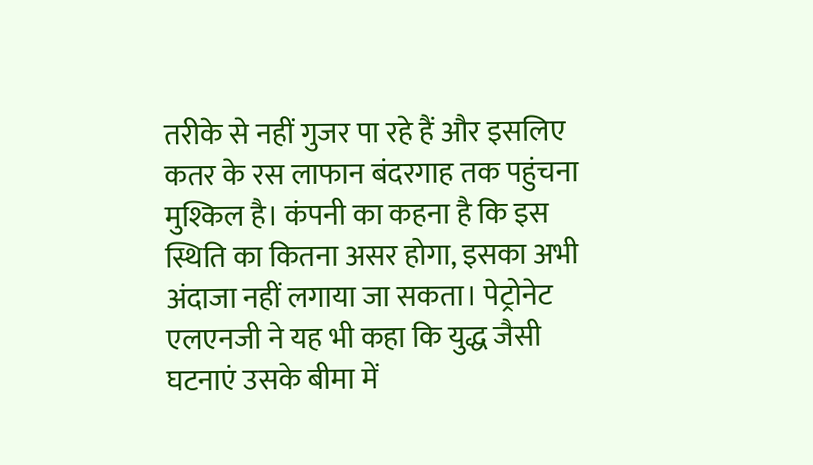तरीके से नहीं गुजर पा रहे हैं और इसलिए कतर के रस लाफान बंदरगाह तक पहुंचना मुश्किल है। कंपनी का कहना है कि इस स्थिति का कितना असर होगा, इसका अभी अंदाजा नहीं लगाया जा सकता। पेट्रोनेट एलएनजी ने यह भी कहा कि युद्ध जैसी घटनाएं उसके बीमा में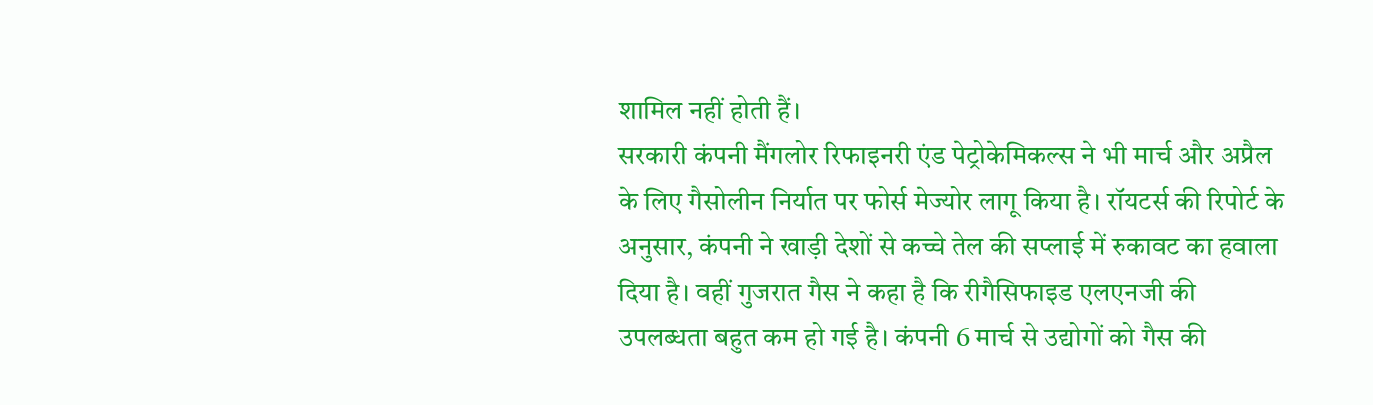शामिल नहीं होती हैं।
सरकारी कंपनी मैंगलोर रिफाइनरी एंड पेट्रोकेमिकल्स ने भी मार्च और अप्रैल के लिए गैसोलीन निर्यात पर फोर्स मेज्योर लागू किया है। रॉयटर्स की रिपोर्ट के अनुसार, कंपनी ने खाड़ी देशों से कच्चे तेल की सप्लाई में रुकावट का हवाला दिया है। वहीं गुजरात गैस ने कहा है कि रीगैसिफाइड एलएनजी की उपलब्धता बहुत कम हो गई है। कंपनी 6 मार्च से उद्योगों को गैस की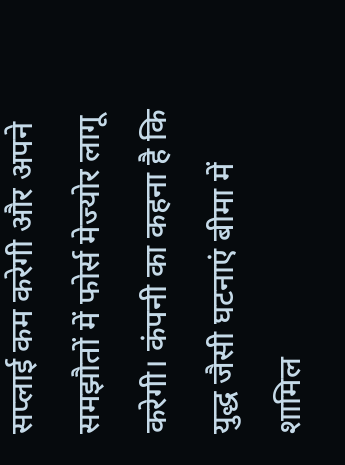सप्लाई कम करेगी और अपने समझौतों में फोर्स मेज्योर लागू करेगी। कंपनी का कहना है कि युद्ध जैसी घटनाएं बीमा में शामिल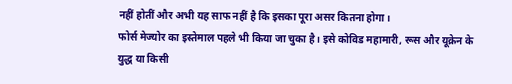नहीं होतीं और अभी यह साफ नहीं है कि इसका पूरा असर कितना होगा।
फोर्स मेज्योर का इस्तेमाल पहले भी किया जा चुका है। इसे कोविड महामारी, रूस और यूक्रेन के युद्ध या किसी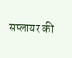सप्लायर की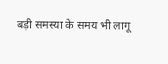बड़ी समस्या के समय भी लागू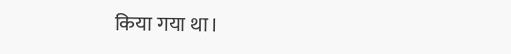किया गया था।